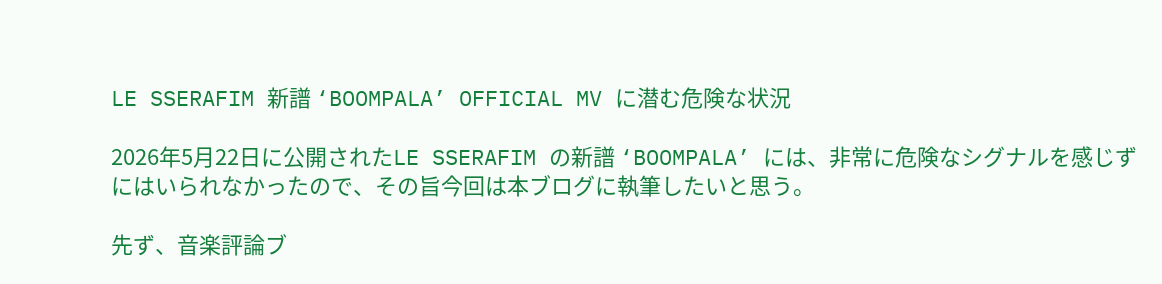LE SSERAFIM 新譜 ‘BOOMPALA’ OFFICIAL MV に潜む危険な状況

2026年5月22日に公開されたLE SSERAFIM の新譜 ‘BOOMPALA’ には、非常に危険なシグナルを感じずにはいられなかったので、その旨今回は本ブログに執筆したいと思う。

先ず、音楽評論ブ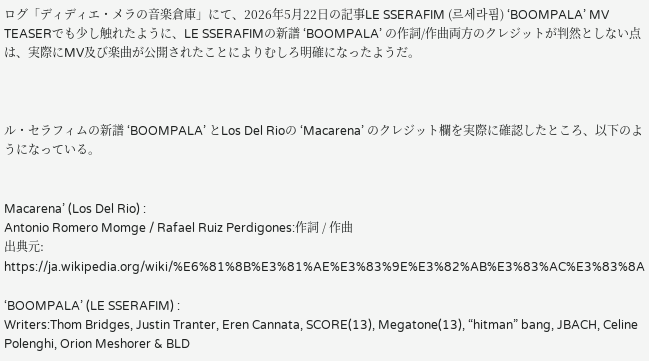ログ「ディディエ・メラの音楽倉庫」にて、2026年5月22日の記事LE SSERAFIM (르세라핌) ‘BOOMPALA’ MV TEASERでも少し触れたように、LE SSERAFIMの新譜 ‘BOOMPALA’ の作詞/作曲両方のクレジットが判然としない点は、実際にMV及び楽曲が公開されたことによりむしろ明確になったようだ。



ル・セラフィムの新譜 ‘BOOMPALA’ とLos Del Rioの ‘Macarena’ のクレジット欄を実際に確認したところ、以下のようになっている。


Macarena’ (Los Del Rio) :
Antonio Romero Momge / Rafael Ruiz Perdigones:作詞 / 作曲
出典元: https://ja.wikipedia.org/wiki/%E6%81%8B%E3%81%AE%E3%83%9E%E3%82%AB%E3%83%AC%E3%83%8A

‘BOOMPALA’ (LE SSERAFIM) :
Writers:Thom Bridges, Justin Tranter, Eren Cannata, SCORE(13), Megatone(13), “hitman” bang, JBACH, Celine Polenghi, Orion Meshorer & BLD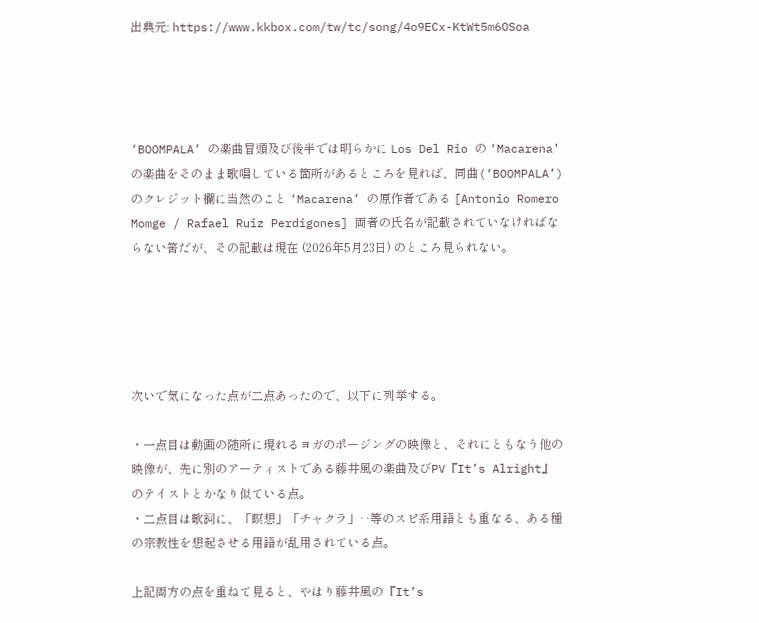出典元: https://www.kkbox.com/tw/tc/song/4o9ECx-KtWt5m6OSoa




‘BOOMPALA’ の楽曲冒頭及び後半では明らかに Los Del Rio の ‘Macarena’ の楽曲をそのまま歌唱している箇所があるところを見れば、同曲(‘BOOMPALA’)のクレジット欄に当然のこと ‘Macarena’ の原作者である [Antonio Romero Momge / Rafael Ruiz Perdigones] 両者の氏名が記載されていなければならない筈だが、その記載は現在 (2026年5月23日) のところ見られない。





次いで気になった点が二点あったので、以下に列挙する。

・一点目は動画の随所に現れるヨガのポージングの映像と、それにともなう他の映像が、先に別のアーティストである藤井風の楽曲及びPV『It’s Alright』のテイストとかなり似ている点。
・二点目は歌詞に、「瞑想」「チャクラ」‥等のスピ系用語とも重なる、ある種の宗教性を想起させる用語が乱用されている点。

上記両方の点を重ねて見ると、やはり藤井風の『It’s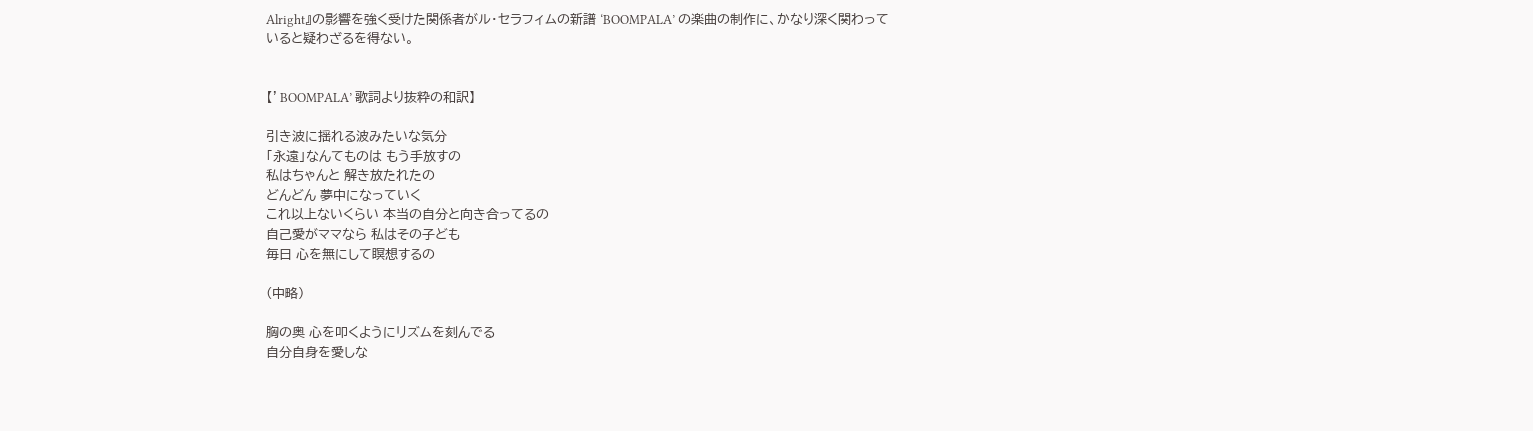Alright』の影響を強く受けた関係者がル・セラフィムの新譜 ‘BOOMPALA’ の楽曲の制作に、かなり深く関わっていると疑わざるを得ない。


【’BOOMPALA’ 歌詞より抜粋の和訳】

引き波に揺れる波みたいな気分
「永遠」なんてものは もう手放すの
私はちゃんと 解き放たれたの
どんどん 夢中になっていく
これ以上ないくらい 本当の自分と向き合ってるの
自己愛がママなら 私はその子ども
毎日 心を無にして瞑想するの

(中略)

胸の奥 心を叩くようにリズムを刻んでる
自分自身を愛しな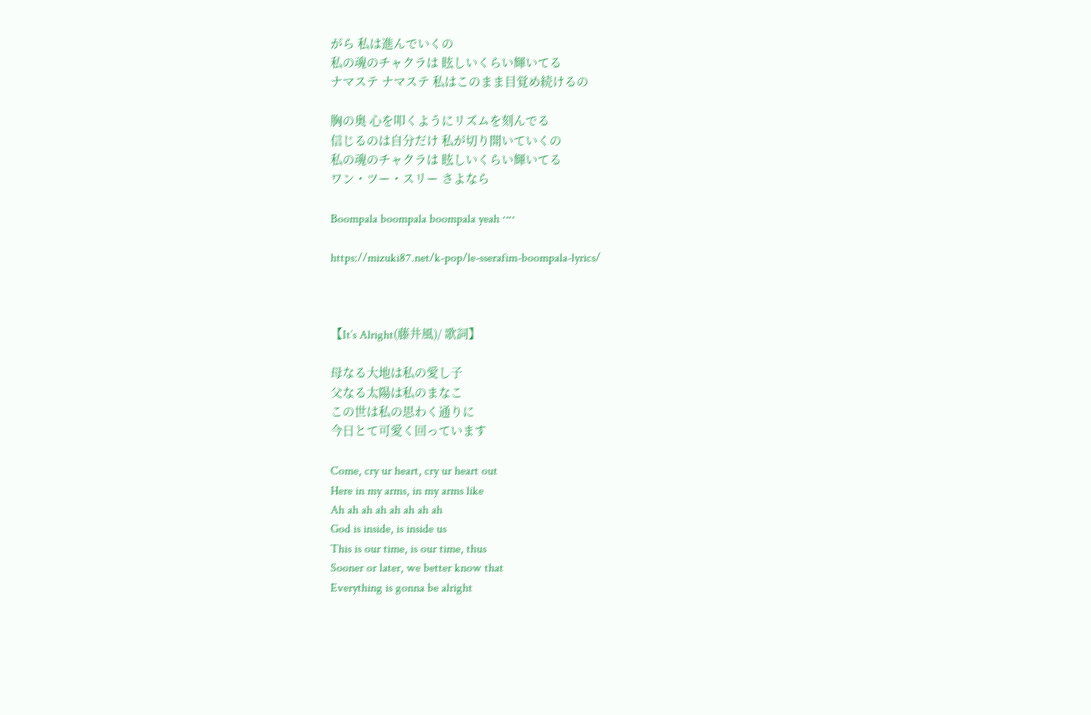がら 私は進んでいくの
私の魂のチャクラは 眩しいくらい輝いてる
ナマステ ナマステ 私はこのまま目覚め続けるの

胸の奥 心を叩くようにリズムを刻んでる
信じるのは自分だけ 私が切り開いていくの
私の魂のチャクラは 眩しいくらい輝いてる
ワン・ツー・スリー さよなら

Boompala boompala boompala yeah ‥‥

https://mizuki87.net/k-pop/le-sserafim-boompala-lyrics/



【It’s Alright(藤井風)/ 歌詞】

母なる大地は私の愛し子
父なる太陽は私のまなこ
この世は私の思わく通りに
今日とて可愛く回っています

Come, cry ur heart, cry ur heart out
Here in my arms, in my arms like
Ah ah ah ah ah ah ah ah
God is inside, is inside us
This is our time, is our time, thus
Sooner or later, we better know that
Everything is gonna be alright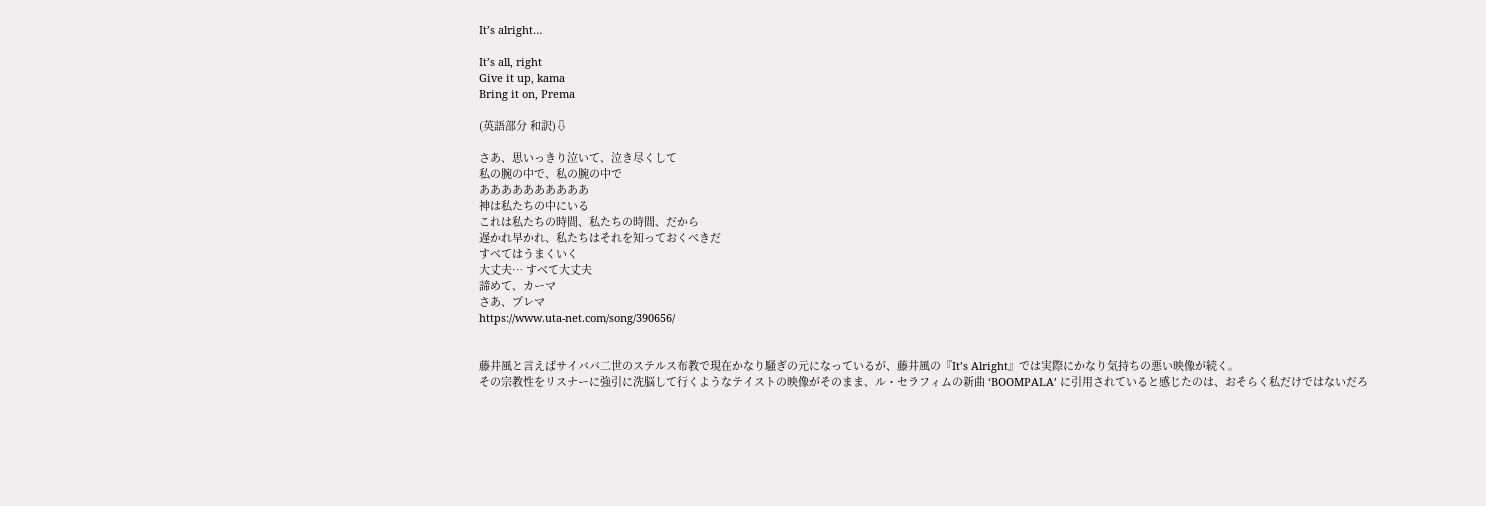It’s alright…

It’s all, right
Give it up, kama
Bring it on, Prema

(英語部分 和訳)⇩

さあ、思いっきり泣いて、泣き尽くして
私の腕の中で、私の腕の中で
ああああああああああ
神は私たちの中にいる
これは私たちの時間、私たちの時間、だから
遅かれ早かれ、私たちはそれを知っておくべきだ
すべてはうまくいく
大丈夫… すべて大丈夫
諦めて、カーマ
さあ、プレマ
https://www.uta-net.com/song/390656/


藤井風と言えばサイババ二世のステルス布教で現在かなり騒ぎの元になっているが、藤井風の『It’s Alright』では実際にかなり気持ちの悪い映像が続く。
その宗教性をリスナーに強引に洗脳して行くようなテイストの映像がそのまま、ル・セラフィムの新曲 ‘BOOMPALA’ に引用されていると感じたのは、おそらく私だけではないだろ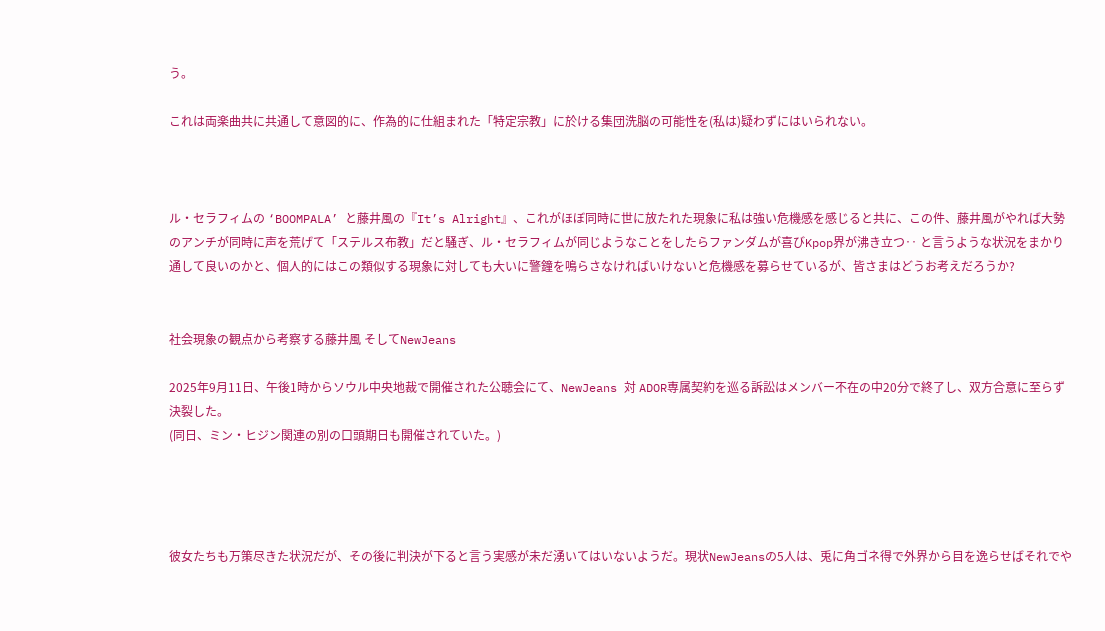う。

これは両楽曲共に共通して意図的に、作為的に仕組まれた「特定宗教」に於ける集団洗脳の可能性を(私は)疑わずにはいられない。



ル・セラフィムの ‘BOOMPALA’ と藤井風の『It’s Alright』、これがほぼ同時に世に放たれた現象に私は強い危機感を感じると共に、この件、藤井風がやれば大勢のアンチが同時に声を荒げて「ステルス布教」だと騒ぎ、ル・セラフィムが同じようなことをしたらファンダムが喜びKpop界が沸き立つ‥ と言うような状況をまかり通して良いのかと、個人的にはこの類似する現象に対しても大いに警鐘を鳴らさなければいけないと危機感を募らせているが、皆さまはどうお考えだろうか?


社会現象の観点から考察する藤井風 そしてNewJeans

2025年9月11日、午後1時からソウル中央地裁で開催された公聴会にて、NewJeans 対 ADOR専属契約を巡る訴訟はメンバー不在の中20分で終了し、双方合意に至らず決裂した。
(同日、ミン・ヒジン関連の別の口頭期日も開催されていた。)




彼女たちも万策尽きた状況だが、その後に判決が下ると言う実感が未だ湧いてはいないようだ。現状NewJeansの5人は、兎に角ゴネ得で外界から目を逸らせばそれでや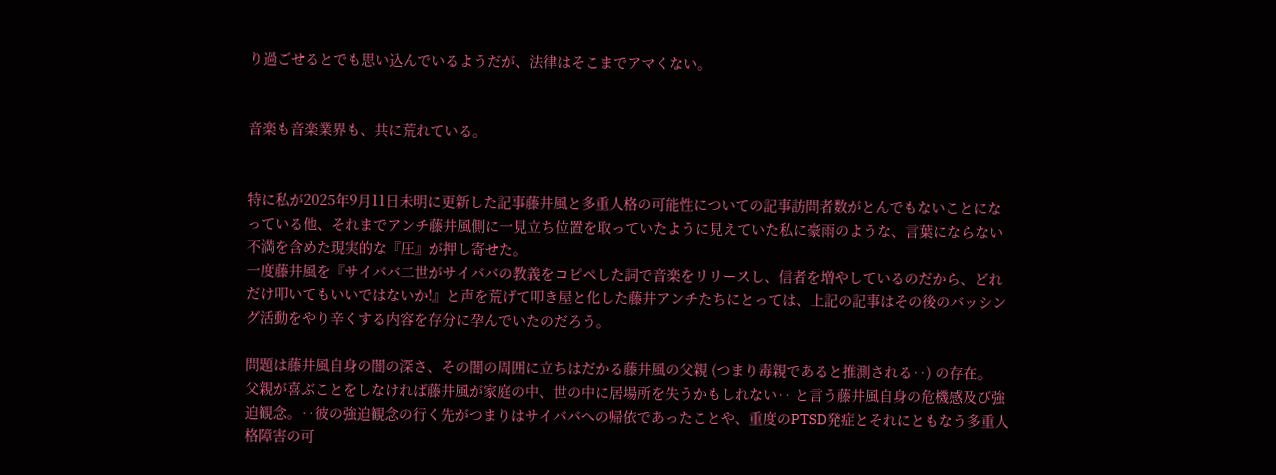り過ごせるとでも思い込んでいるようだが、法律はそこまでアマくない。


音楽も音楽業界も、共に荒れている。


特に私が2025年9月11日未明に更新した記事藤井風と多重人格の可能性についての記事訪問者数がとんでもないことになっている他、それまでアンチ藤井風側に一見立ち位置を取っていたように見えていた私に豪雨のような、言葉にならない不満を含めた現実的な『圧』が押し寄せた。
一度藤井風を『サイババ二世がサイババの教義をコピペした詞で音楽をリリースし、信者を増やしているのだから、どれだけ叩いてもいいではないか!』と声を荒げて叩き屋と化した藤井アンチたちにとっては、上記の記事はその後のバッシング活動をやり辛くする内容を存分に孕んでいたのだろう。

問題は藤井風自身の闇の深さ、その闇の周囲に立ちはだかる藤井風の父親 (つまり毒親であると推測される‥) の存在。
父親が喜ぶことをしなければ藤井風が家庭の中、世の中に居場所を失うかもしれない‥ と言う藤井風自身の危機感及び強迫観念。‥彼の強迫観念の行く先がつまりはサイババへの帰依であったことや、重度のPTSD発症とそれにともなう多重人格障害の可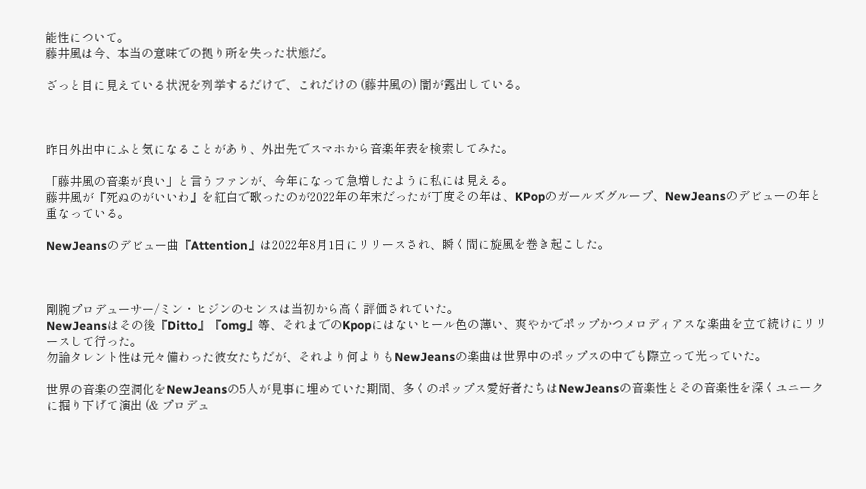能性について。
藤井風は今、本当の意味での拠り所を失った状態だ。

ざっと目に見えている状況を列挙するだけで、これだけの (藤井風の) 闇が露出している。



昨日外出中にふと気になることがあり、外出先でスマホから音楽年表を検索してみた。

「藤井風の音楽が良い」と言うファンが、今年になって急増したように私には見える。
藤井風が『死ぬのがいいわ』を紅白で歌ったのが2022年の年末だったが丁度その年は、KPopのガールズグループ、NewJeansのデビューの年と重なっている。

NewJeansのデビュー曲『Attention』は2022年8月1日にリリースされ、瞬く間に旋風を巻き起こした。



剛腕プロデューサー/ミン・ヒジンのセンスは当初から高く評価されていた。
NewJeansはその後『Ditto』『omg』等、それまでのKpopにはないヒール色の薄い、爽やかでポップかつメロディアスな楽曲を立て続けにリリースして行った。
勿論タレント性は元々備わった彼女たちだが、それより何よりもNewJeansの楽曲は世界中のポップスの中でも際立って光っていた。

世界の音楽の空洞化をNewJeansの5人が見事に埋めていた期間、多くのポップス愛好者たちはNewJeansの音楽性とその音楽性を深くユニークに掘り下げて演出 (& プロデュ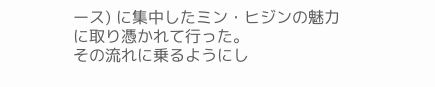ース) に集中したミン・ヒジンの魅力に取り憑かれて行った。
その流れに乗るようにし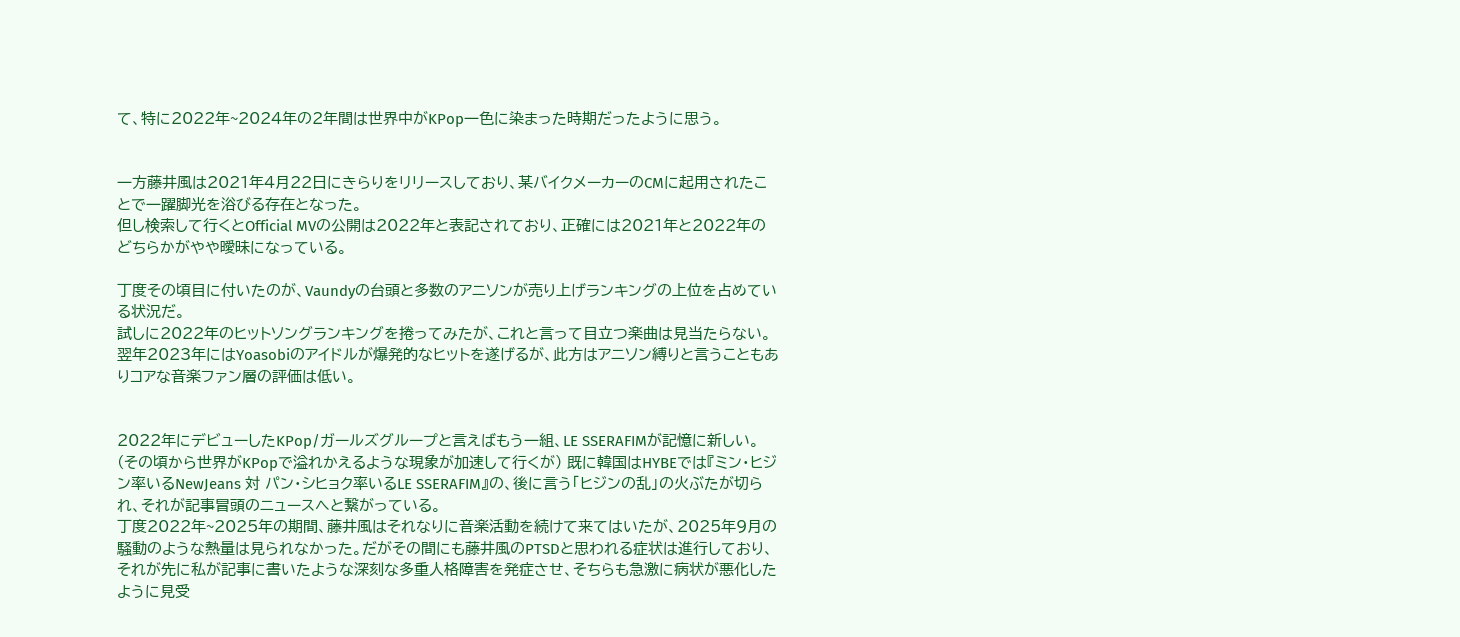て、特に2022年~2024年の2年間は世界中がKPop一色に染まった時期だったように思う。


一方藤井風は2021年4月22日にきらりをリリースしており、某バイクメーカーのCMに起用されたことで一躍脚光を浴びる存在となった。
但し検索して行くとOfficial MVの公開は2022年と表記されており、正確には2021年と2022年のどちらかがやや曖昧になっている。

丁度その頃目に付いたのが、Vaundyの台頭と多数のアニソンが売り上げランキングの上位を占めている状況だ。
試しに2022年のヒットソングランキングを捲ってみたが、これと言って目立つ楽曲は見当たらない。翌年2023年にはYoasobiのアイドルが爆発的なヒットを遂げるが、此方はアニソン縛りと言うこともありコアな音楽ファン層の評価は低い。


2022年にデビューしたKPop/ガールズグループと言えばもう一組、LE SSERAFIMが記憶に新しい。(その頃から世界がKPopで溢れかえるような現象が加速して行くが) 既に韓国はHYBEでは『ミン・ヒジン率いるNewJeans 対 パン・シヒョク率いるLE SSERAFIM』の、後に言う「ヒジンの乱」の火ぶたが切られ、それが記事冒頭のニュースへと繋がっている。
丁度2022年~2025年の期間、藤井風はそれなりに音楽活動を続けて来てはいたが、2025年9月の騒動のような熱量は見られなかった。だがその間にも藤井風のPTSDと思われる症状は進行しており、それが先に私が記事に書いたような深刻な多重人格障害を発症させ、そちらも急激に病状が悪化したように見受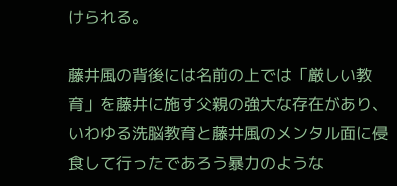けられる。

藤井風の背後には名前の上では「厳しい教育」を藤井に施す父親の強大な存在があり、いわゆる洗脳教育と藤井風のメンタル面に侵食して行ったであろう暴力のような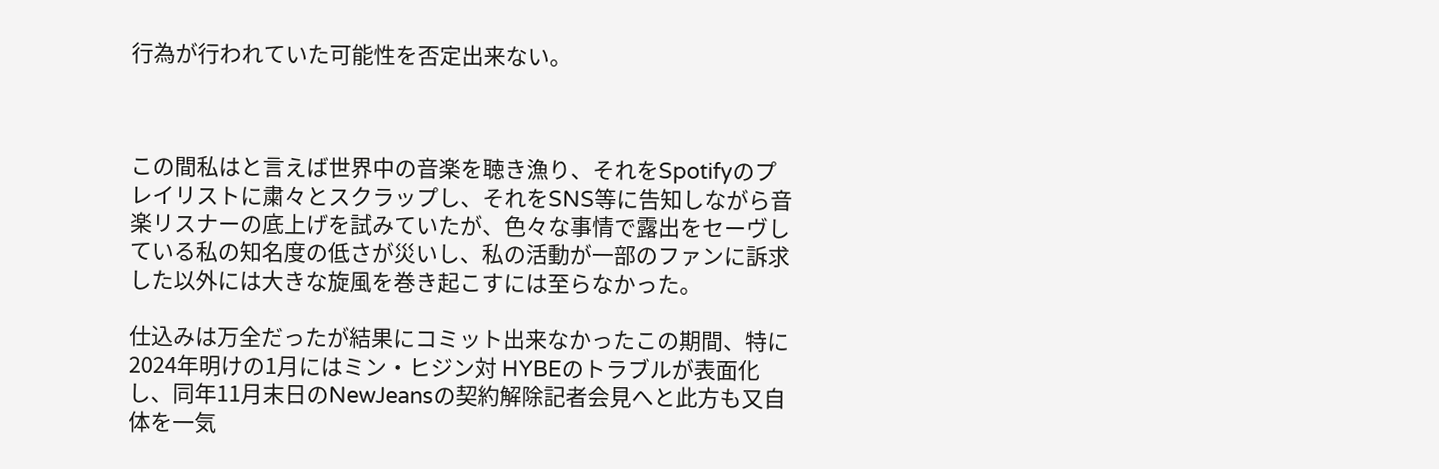行為が行われていた可能性を否定出来ない。



この間私はと言えば世界中の音楽を聴き漁り、それをSpotifyのプレイリストに粛々とスクラップし、それをSNS等に告知しながら音楽リスナーの底上げを試みていたが、色々な事情で露出をセーヴしている私の知名度の低さが災いし、私の活動が一部のファンに訴求した以外には大きな旋風を巻き起こすには至らなかった。

仕込みは万全だったが結果にコミット出来なかったこの期間、特に2024年明けの1月にはミン・ヒジン対 HYBEのトラブルが表面化し、同年11月末日のNewJeansの契約解除記者会見へと此方も又自体を一気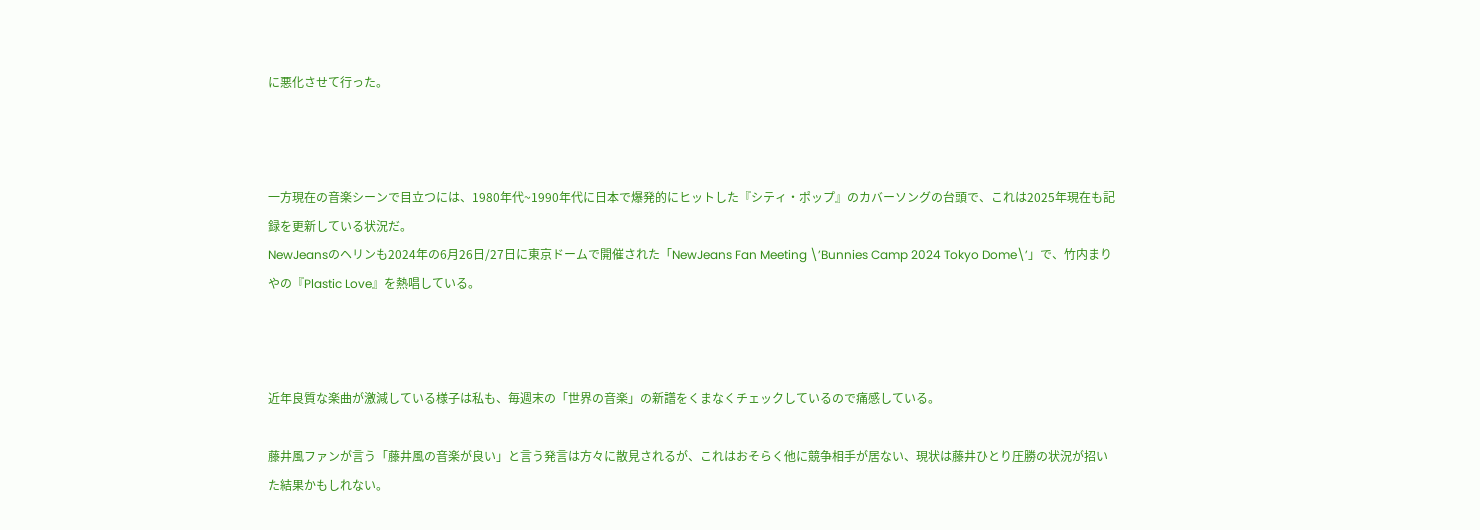に悪化させて行った。



一方現在の音楽シーンで目立つには、1980年代~1990年代に日本で爆発的にヒットした『シティ・ポップ』のカバーソングの台頭で、これは2025年現在も記録を更新している状況だ。
NewJeansのヘリンも2024年の6月26日/27日に東京ドームで開催された「NewJeans Fan Meeting \’Bunnies Camp 2024 Tokyo Dome\’」で、竹内まりやの『Plastic Love』を熱唱している。



近年良質な楽曲が激減している様子は私も、毎週末の「世界の音楽」の新譜をくまなくチェックしているので痛感している。

藤井風ファンが言う「藤井風の音楽が良い」と言う発言は方々に散見されるが、これはおそらく他に競争相手が居ない、現状は藤井ひとり圧勝の状況が招いた結果かもしれない。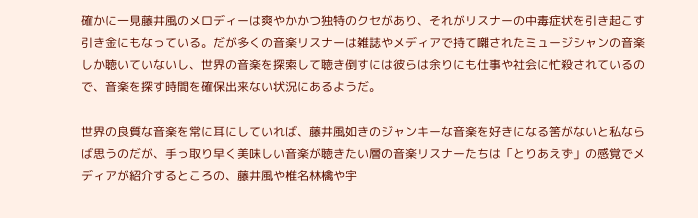確かに一見藤井風のメロディーは爽やかかつ独特のクセがあり、それがリスナーの中毒症状を引き起こす引き金にもなっている。だが多くの音楽リスナーは雑誌やメディアで持て囃されたミュージシャンの音楽しか聴いていないし、世界の音楽を探索して聴き倒すには彼らは余りにも仕事や社会に忙殺されているので、音楽を探す時間を確保出来ない状況にあるようだ。

世界の良質な音楽を常に耳にしていれば、藤井風如きのジャンキーな音楽を好きになる筈がないと私ならば思うのだが、手っ取り早く美味しい音楽が聴きたい層の音楽リスナーたちは「とりあえず」の感覚でメディアが紹介するところの、藤井風や椎名林檎や宇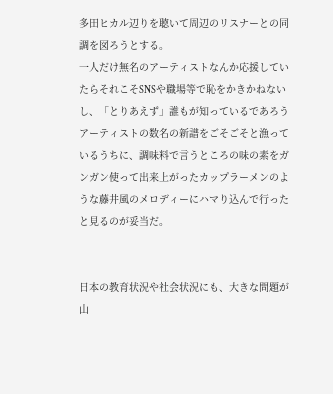多田ヒカル辺りを聴いて周辺のリスナーとの同調を図ろうとする。
一人だけ無名のアーティストなんか応援していたらそれこそSNSや職場等で恥をかきかねないし、「とりあえず」誰もが知っているであろうアーティストの数名の新譜をごそごそと漁っているうちに、調味料で言うところの味の素をガンガン使って出来上がったカップラーメンのような藤井風のメロディーにハマり込んで行ったと見るのが妥当だ。


日本の教育状況や社会状況にも、大きな問題が山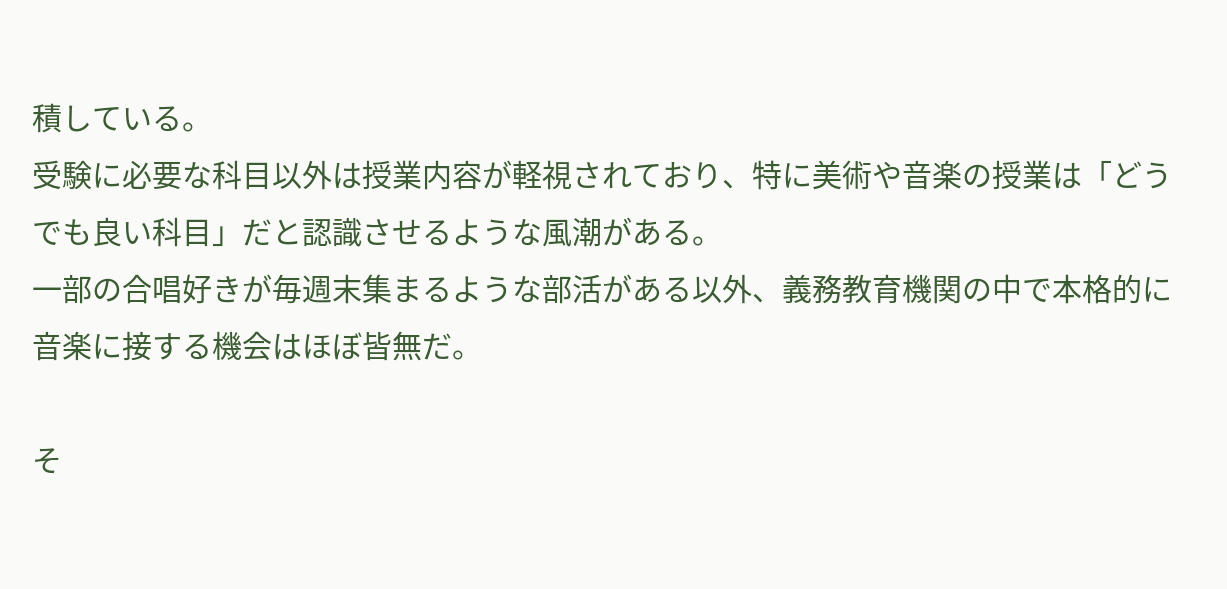積している。
受験に必要な科目以外は授業内容が軽視されており、特に美術や音楽の授業は「どうでも良い科目」だと認識させるような風潮がある。
一部の合唱好きが毎週末集まるような部活がある以外、義務教育機関の中で本格的に音楽に接する機会はほぼ皆無だ。

そ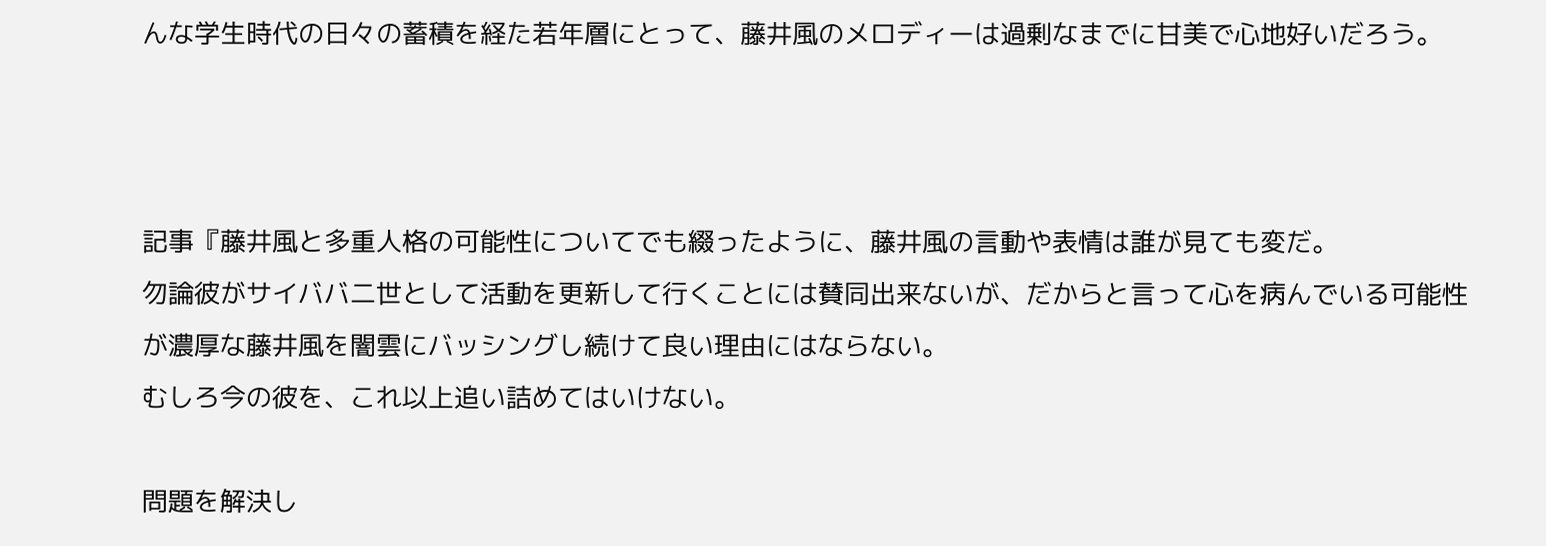んな学生時代の日々の蓄積を経た若年層にとって、藤井風のメロディーは過剰なまでに甘美で心地好いだろう。



記事『藤井風と多重人格の可能性についてでも綴ったように、藤井風の言動や表情は誰が見ても変だ。
勿論彼がサイババ二世として活動を更新して行くことには賛同出来ないが、だからと言って心を病んでいる可能性が濃厚な藤井風を闇雲にバッシングし続けて良い理由にはならない。
むしろ今の彼を、これ以上追い詰めてはいけない。

問題を解決し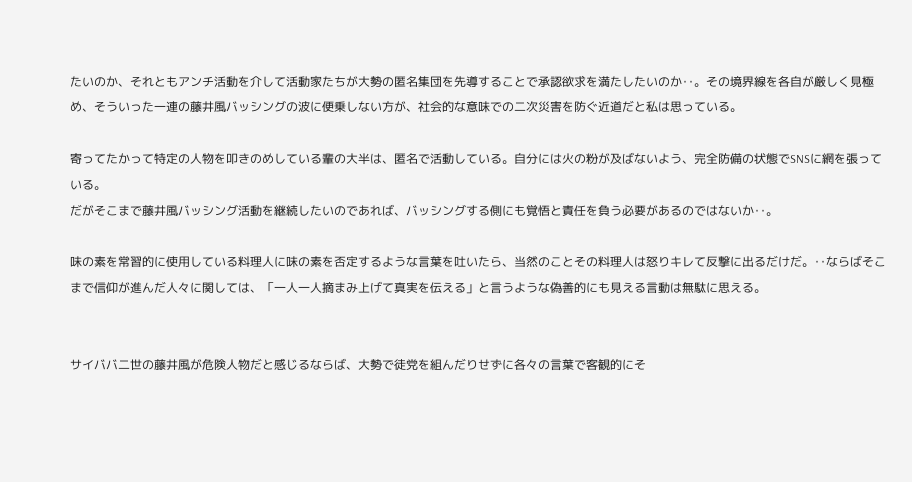たいのか、それともアンチ活動を介して活動家たちが大勢の匿名集団を先導することで承認欲求を満たしたいのか‥。その境界線を各自が厳しく見極め、そういった一連の藤井風バッシングの波に便乗しない方が、社会的な意味での二次災害を防ぐ近道だと私は思っている。

寄ってたかって特定の人物を叩きのめしている輩の大半は、匿名で活動している。自分には火の粉が及ばないよう、完全防備の状態でSNSに網を張っている。
だがそこまで藤井風バッシング活動を継続したいのであれば、バッシングする側にも覚悟と責任を負う必要があるのではないか‥。

味の素を常習的に使用している料理人に味の素を否定するような言葉を吐いたら、当然のことその料理人は怒りキレて反撃に出るだけだ。‥ならばそこまで信仰が進んだ人々に関しては、「一人一人摘まみ上げて真実を伝える」と言うような偽善的にも見える言動は無駄に思える。


サイババ二世の藤井風が危険人物だと感じるならば、大勢で徒党を組んだりせずに各々の言葉で客観的にそ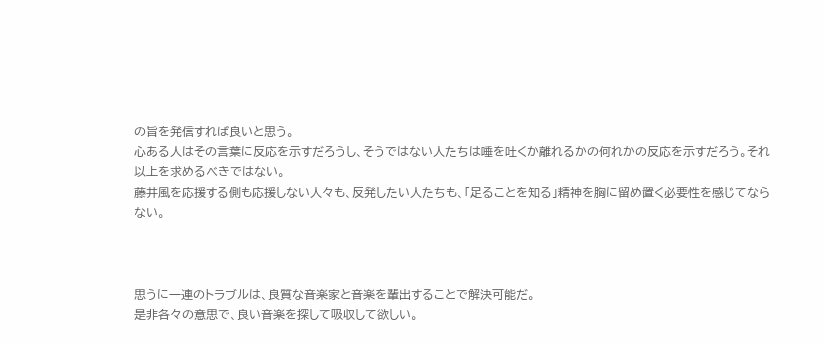の旨を発信すれば良いと思う。
心ある人はその言葉に反応を示すだろうし、そうではない人たちは唾を吐くか離れるかの何れかの反応を示すだろう。それ以上を求めるべきではない。
藤井風を応援する側も応援しない人々も、反発したい人たちも、「足ることを知る」精神を胸に留め置く必要性を感じてならない。



思うに一連のトラブルは、良質な音楽家と音楽を輩出することで解決可能だ。
是非各々の意思で、良い音楽を探して吸収して欲しい。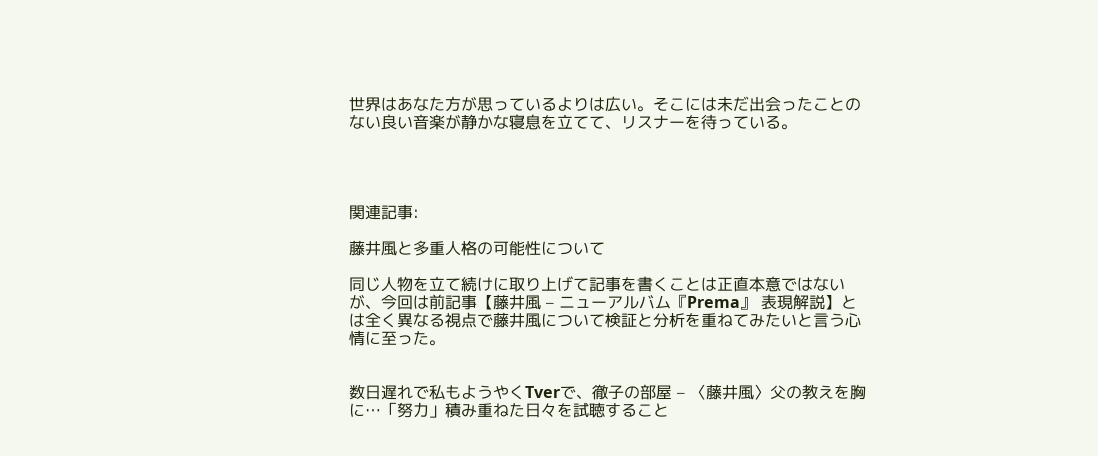世界はあなた方が思っているよりは広い。そこには未だ出会ったことのない良い音楽が静かな寝息を立てて、リスナーを待っている。




関連記事:

藤井風と多重人格の可能性について

同じ人物を立て続けに取り上げて記事を書くことは正直本意ではないが、今回は前記事【藤井風 – ニューアルバム『Prema』 表現解説】とは全く異なる視点で藤井風について検証と分析を重ねてみたいと言う心情に至った。


数日遅れで私もようやくTverで、徹子の部屋 – 〈藤井風〉父の教えを胸に…「努力」積み重ねた日々を試聴すること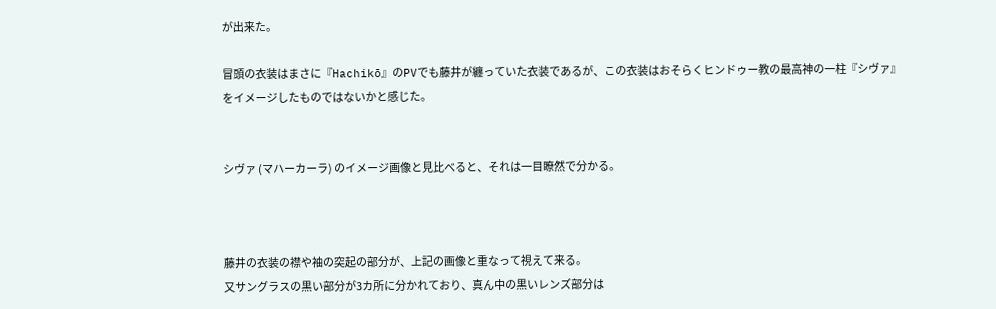が出来た。

冒頭の衣装はまさに『Hachikō』のPVでも藤井が纏っていた衣装であるが、この衣装はおそらくヒンドゥー教の最高神の一柱『シヴァ』をイメージしたものではないかと感じた。


シヴァ (マハーカーラ) のイメージ画像と見比べると、それは一目瞭然で分かる。



藤井の衣装の襟や袖の突起の部分が、上記の画像と重なって視えて来る。
又サングラスの黒い部分が3カ所に分かれており、真ん中の黒いレンズ部分は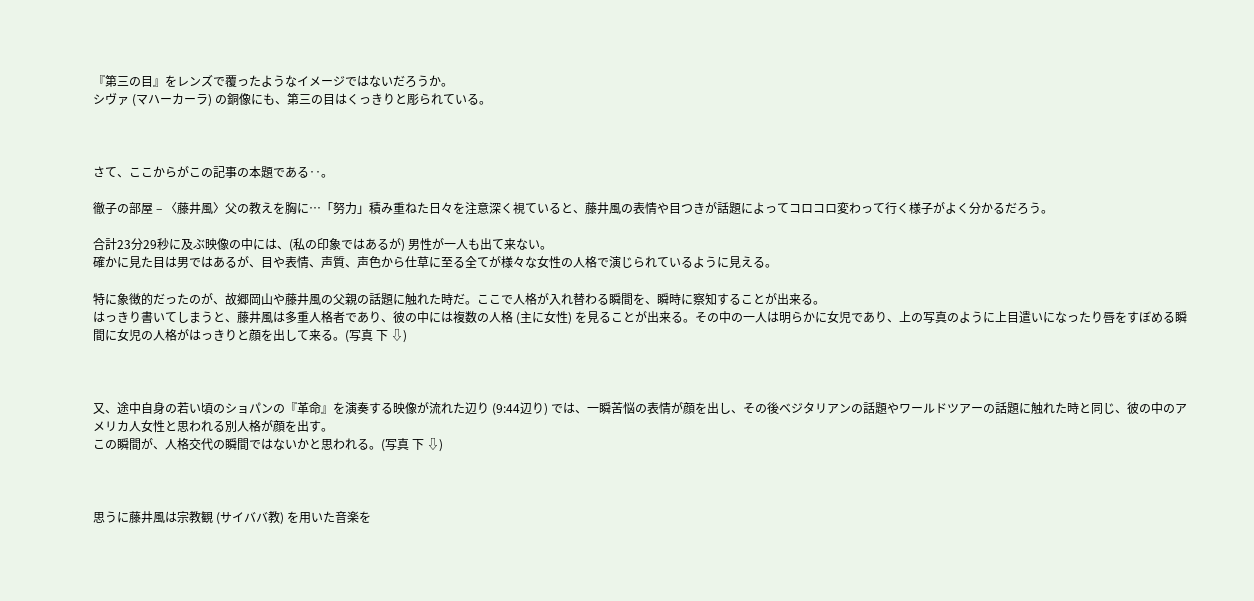『第三の目』をレンズで覆ったようなイメージではないだろうか。
シヴァ (マハーカーラ) の銅像にも、第三の目はくっきりと彫られている。



さて、ここからがこの記事の本題である‥。

徹子の部屋 – 〈藤井風〉父の教えを胸に…「努力」積み重ねた日々を注意深く視ていると、藤井風の表情や目つきが話題によってコロコロ変わって行く様子がよく分かるだろう。

合計23分29秒に及ぶ映像の中には、(私の印象ではあるが) 男性が一人も出て来ない。
確かに見た目は男ではあるが、目や表情、声質、声色から仕草に至る全てが様々な女性の人格で演じられているように見える。

特に象徴的だったのが、故郷岡山や藤井風の父親の話題に触れた時だ。ここで人格が入れ替わる瞬間を、瞬時に察知することが出来る。
はっきり書いてしまうと、藤井風は多重人格者であり、彼の中には複数の人格 (主に女性) を見ることが出来る。その中の一人は明らかに女児であり、上の写真のように上目遣いになったり唇をすぼめる瞬間に女児の人格がはっきりと顔を出して来る。(写真 下 ⇩)



又、途中自身の若い頃のショパンの『革命』を演奏する映像が流れた辺り (9:44辺り) では、一瞬苦悩の表情が顔を出し、その後ベジタリアンの話題やワールドツアーの話題に触れた時と同じ、彼の中のアメリカ人女性と思われる別人格が顔を出す。
この瞬間が、人格交代の瞬間ではないかと思われる。(写真 下 ⇩)



思うに藤井風は宗教観 (サイババ教) を用いた音楽を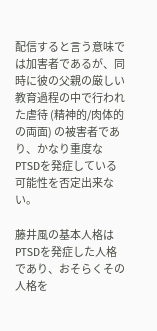配信すると言う意味では加害者であるが、同時に彼の父親の厳しい教育過程の中で行われた虐待 (精神的/肉体的の両面) の被害者であり、かなり重度なPTSDを発症している可能性を否定出来ない。

藤井風の基本人格はPTSDを発症した人格であり、おそらくその人格を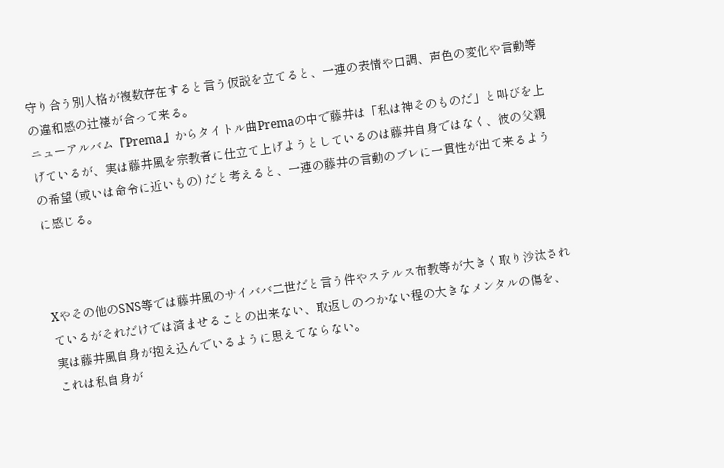守り合う別人格が複数存在すると言う仮説を立てると、一連の表情や口調、声色の変化や言動等の違和感の辻褄が合って来る。
ニューアルバム『Prema』からタイトル曲Premaの中で藤井は「私は神そのものだ」と叫びを上げているが、実は藤井風を宗教者に仕立て上げようとしているのは藤井自身ではなく、彼の父親の希望 (或いは命令に近いもの) だと考えると、一連の藤井の言動のブレに一貫性が出て来るように感じる。



Xやその他のSNS等では藤井風のサイババ二世だと言う件やステルス布教等が大きく取り沙汰されているがそれだけでは済ませることの出来ない、取返しのつかない程の大きなメンタルの傷を、実は藤井風自身が抱え込んでいるように思えてならない。
これは私自身が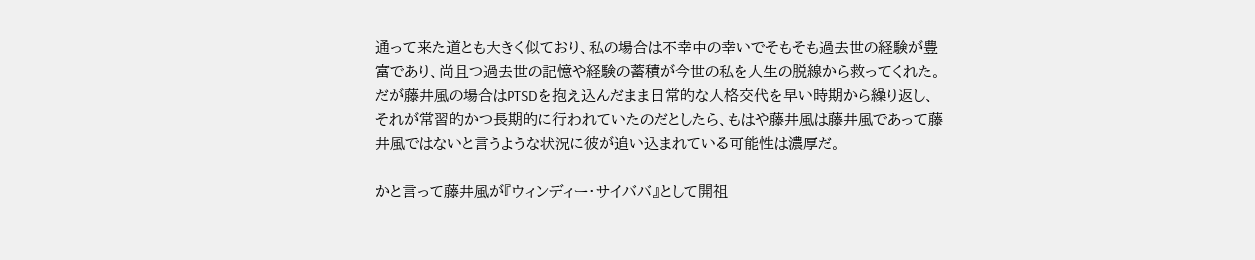通って来た道とも大きく似ており、私の場合は不幸中の幸いでそもそも過去世の経験が豊富であり、尚且つ過去世の記憶や経験の蓄積が今世の私を人生の脱線から救ってくれた。
だが藤井風の場合はPTSDを抱え込んだまま日常的な人格交代を早い時期から繰り返し、それが常習的かつ長期的に行われていたのだとしたら、もはや藤井風は藤井風であって藤井風ではないと言うような状況に彼が追い込まれている可能性は濃厚だ。

かと言って藤井風が『ウィンディー・サイババ』として開祖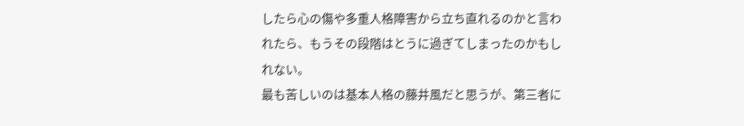したら心の傷や多重人格障害から立ち直れるのかと言われたら、もうその段階はとうに過ぎてしまったのかもしれない。
最も苦しいのは基本人格の藤井風だと思うが、第三者に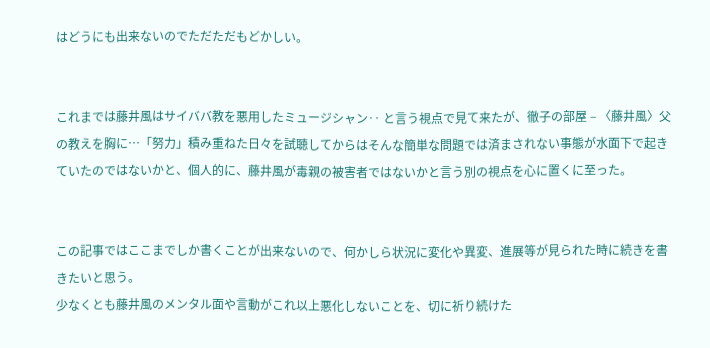はどうにも出来ないのでただただもどかしい。


これまでは藤井風はサイババ教を悪用したミュージシャン‥ と言う視点で見て来たが、徹子の部屋 – 〈藤井風〉父の教えを胸に…「努力」積み重ねた日々を試聴してからはそんな簡単な問題では済まされない事態が水面下で起きていたのではないかと、個人的に、藤井風が毒親の被害者ではないかと言う別の視点を心に置くに至った。


この記事ではここまでしか書くことが出来ないので、何かしら状況に変化や異変、進展等が見られた時に続きを書きたいと思う。
少なくとも藤井風のメンタル面や言動がこれ以上悪化しないことを、切に祈り続けた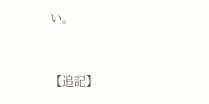い。


【追記】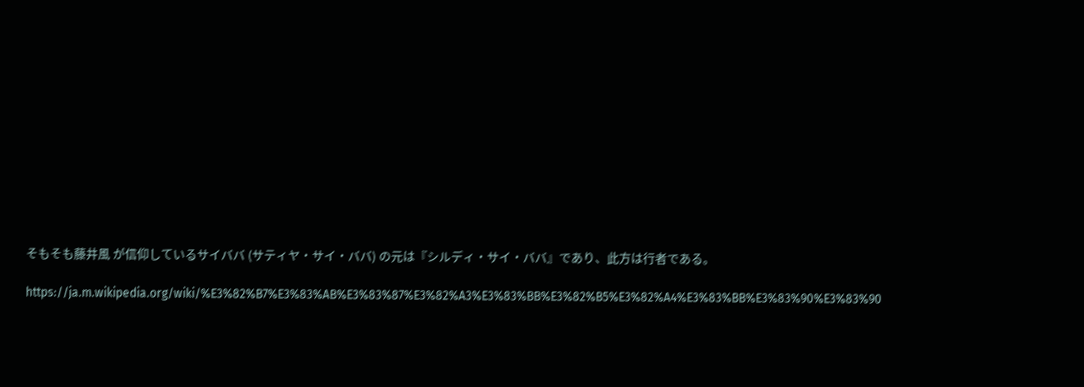そもそも藤井風 が信仰しているサイババ (サティヤ・サイ・ババ) の元は『シルディ・サイ・ババ』であり、此方は行者である。

https://ja.m.wikipedia.org/wiki/%E3%82%B7%E3%83%AB%E3%83%87%E3%82%A3%E3%83%BB%E3%82%B5%E3%82%A4%E3%83%BB%E3%83%90%E3%83%90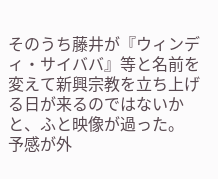そのうち藤井が『ウィンディ・サイババ』等と名前を変えて新興宗教を立ち上げる日が来るのではないかと、ふと映像が過った。
予感が外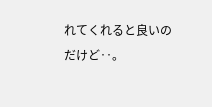れてくれると良いのだけど‥。